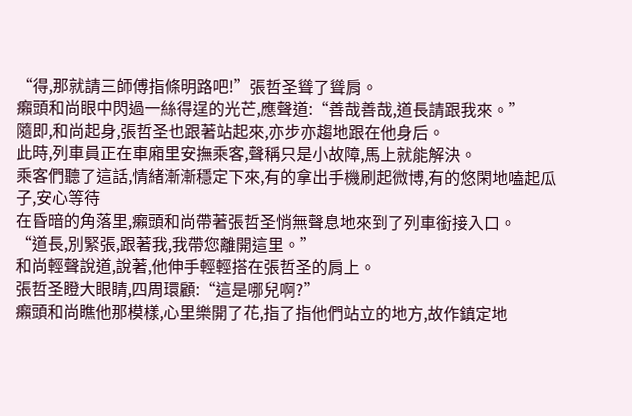“得,那就請三師傅指條明路吧!”張哲圣聳了聳肩。
癩頭和尚眼中閃過一絲得逞的光芒,應聲道:“善哉善哉,道長請跟我來。”
隨即,和尚起身,張哲圣也跟著站起來,亦步亦趨地跟在他身后。
此時,列車員正在車廂里安撫乘客,聲稱只是小故障,馬上就能解決。
乘客們聽了這話,情緒漸漸穩定下來,有的拿出手機刷起微博,有的悠閑地嗑起瓜子,安心等待
在昏暗的角落里,癩頭和尚帶著張哲圣悄無聲息地來到了列車銜接入口。
“道長,別緊張,跟著我,我帶您離開這里。”
和尚輕聲說道,說著,他伸手輕輕搭在張哲圣的肩上。
張哲圣瞪大眼睛,四周環顧:“這是哪兒啊?”
癩頭和尚瞧他那模樣,心里樂開了花,指了指他們站立的地方,故作鎮定地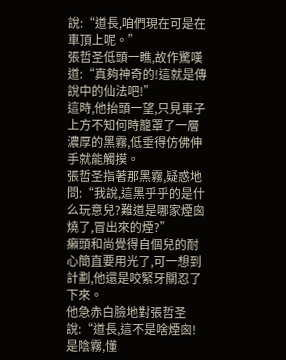說:“道長,咱們現在可是在車頂上呢。”
張哲圣低頭一瞧,故作驚嘆道:“真夠神奇的!這就是傳說中的仙法吧!”
這時,他抬頭一望,只見車子上方不知何時籠罩了一層濃厚的黑霧,低垂得仿佛伸手就能觸摸。
張哲圣指著那黑霧,疑惑地問:“我說,這黑乎乎的是什么玩意兒?難道是哪家煙囪燒了,冒出來的煙?”
癩頭和尚覺得自個兒的耐心簡直要用光了,可一想到計劃,他還是咬緊牙關忍了下來。
他急赤白臉地對張哲圣說:“道長,這不是啥煙囪!是陰霧,懂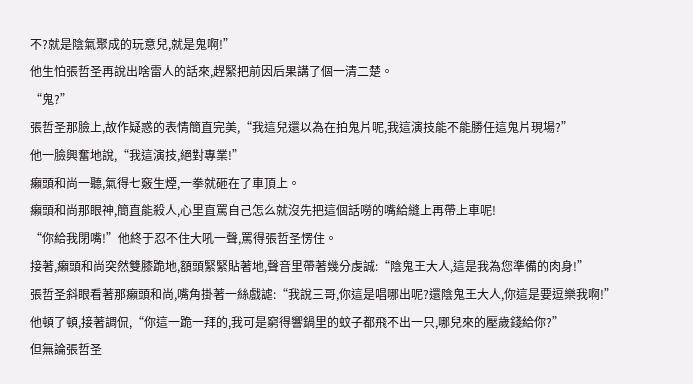不?就是陰氣聚成的玩意兒,就是鬼啊!”
他生怕張哲圣再說出啥雷人的話來,趕緊把前因后果講了個一清二楚。
“鬼?”
張哲圣那臉上,故作疑惑的表情簡直完美,“我這兒還以為在拍鬼片呢,我這演技能不能勝任這鬼片現場?”
他一臉興奮地說,“我這演技,絕對專業!”
癩頭和尚一聽,氣得七竅生煙,一拳就砸在了車頂上。
癩頭和尚那眼神,簡直能殺人,心里直罵自己怎么就沒先把這個話嘮的嘴給縫上再帶上車呢!
“你給我閉嘴!”他終于忍不住大吼一聲,罵得張哲圣愣住。
接著,癩頭和尚突然雙膝跪地,額頭緊緊貼著地,聲音里帶著幾分虔誠:“陰鬼王大人,這是我為您準備的肉身!”
張哲圣斜眼看著那癩頭和尚,嘴角掛著一絲戲謔:“我說三哥,你這是唱哪出呢?還陰鬼王大人,你這是要逗樂我啊!”
他頓了頓,接著調侃,“你這一跪一拜的,我可是窮得響鍋里的蚊子都飛不出一只,哪兒來的壓歲錢給你?”
但無論張哲圣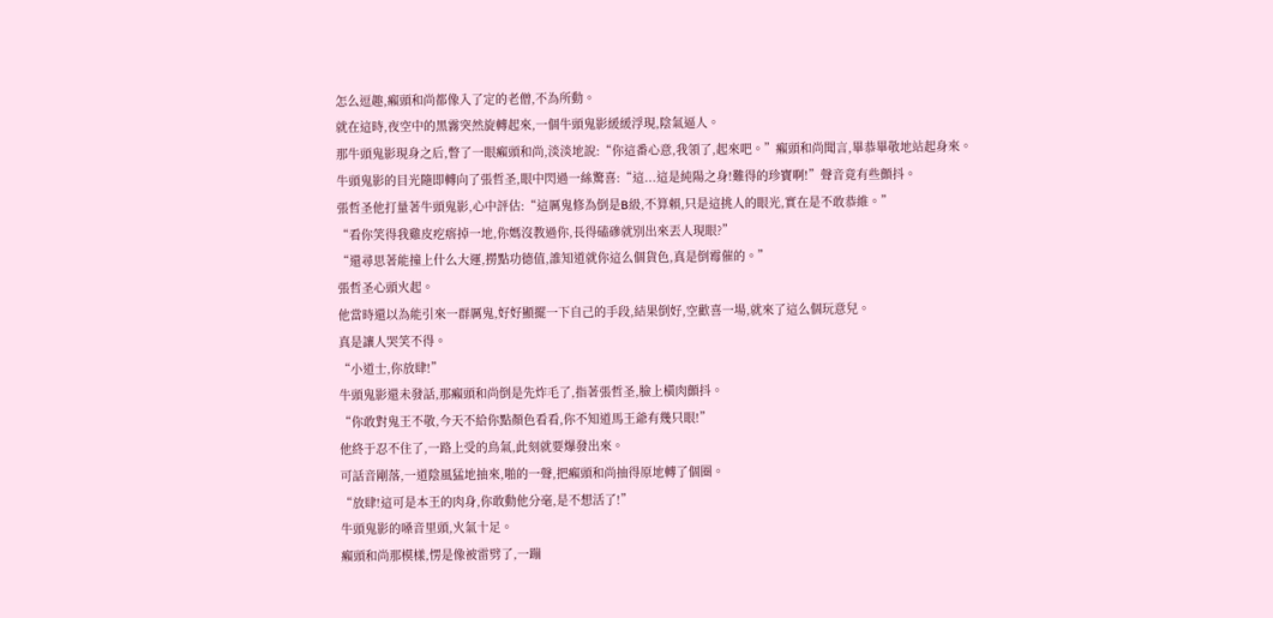怎么逗趣,癩頭和尚都像入了定的老僧,不為所動。
就在這時,夜空中的黑霧突然旋轉起來,一個牛頭鬼影緩緩浮現,陰氣逼人。
那牛頭鬼影現身之后,瞥了一眼癩頭和尚,淡淡地說:“你這番心意,我領了,起來吧。”癩頭和尚聞言,畢恭畢敬地站起身來。
牛頭鬼影的目光隨即轉向了張哲圣,眼中閃過一絲驚喜:“這...這是純陽之身!難得的珍寶啊!”聲音竟有些顫抖。
張哲圣他打量著牛頭鬼影,心中評估:“這厲鬼修為倒是B級,不算賴,只是這挑人的眼光,實在是不敢恭維。”
“看你笑得我雞皮疙瘩掉一地,你媽沒教過你,長得磕磣就別出來丟人現眼?”
“還尋思著能撞上什么大運,撈點功德值,誰知道就你這么個貨色,真是倒霉催的。”
張哲圣心頭火起。
他當時還以為能引來一群厲鬼,好好顯擺一下自己的手段,結果倒好,空歡喜一場,就來了這么個玩意兒。
真是讓人哭笑不得。
“小道士,你放肆!”
牛頭鬼影還未發話,那癩頭和尚倒是先炸毛了,指著張哲圣,臉上橫肉顫抖。
“你敢對鬼王不敬,今天不給你點顏色看看,你不知道馬王爺有幾只眼!”
他終于忍不住了,一路上受的鳥氣,此刻就要爆發出來。
可話音剛落,一道陰風猛地抽來,啪的一聲,把癩頭和尚抽得原地轉了個圈。
“放肆!這可是本王的肉身,你敢動他分毫,是不想活了!”
牛頭鬼影的嗓音里頭,火氣十足。
癩頭和尚那模樣,愣是像被雷劈了,一蹦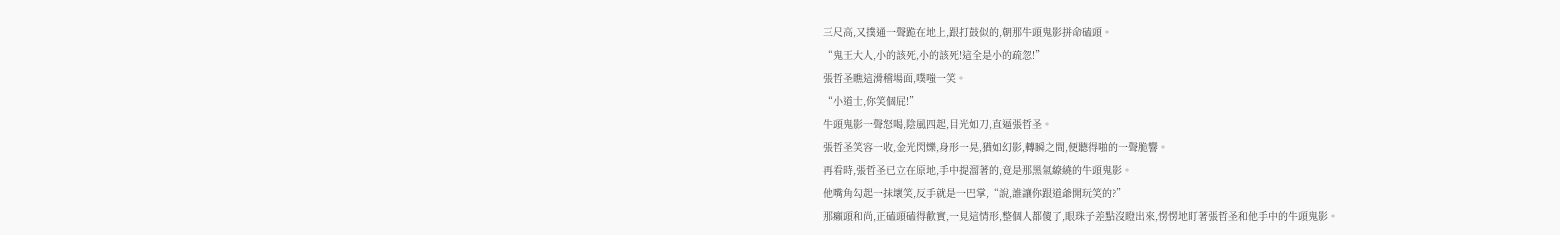三尺高,又撲通一聲跪在地上,跟打鼓似的,朝那牛頭鬼影拼命磕頭。
“鬼王大人,小的該死,小的該死!這全是小的疏忽!”
張哲圣瞧這滑稽場面,噗嗤一笑。
“小道士,你笑個屁!”
牛頭鬼影一聲怒喝,陰風四起,目光如刀,直逼張哲圣。
張哲圣笑容一收,金光閃爍,身形一晃,猶如幻影,轉瞬之間,便聽得啪的一聲脆響。
再看時,張哲圣已立在原地,手中提溜著的,竟是那黑氣繚繞的牛頭鬼影。
他嘴角勾起一抹壞笑,反手就是一巴掌,“說,誰讓你跟道爺開玩笑的?”
那癩頭和尚,正磕頭磕得歡實,一見這情形,整個人都傻了,眼珠子差點沒瞪出來,愣愣地盯著張哲圣和他手中的牛頭鬼影。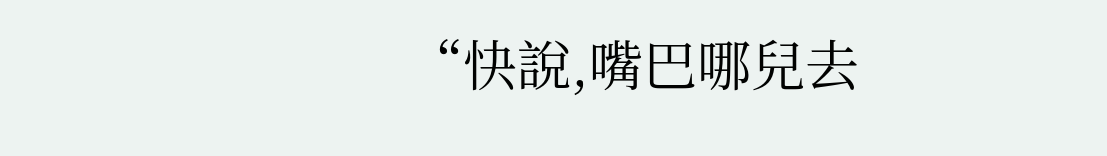“快說,嘴巴哪兒去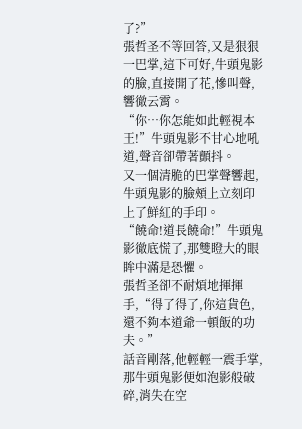了?”
張哲圣不等回答,又是狠狠一巴掌,這下可好,牛頭鬼影的臉,直接開了花,慘叫聲,響徹云霄。
“你…你怎能如此輕視本王!”牛頭鬼影不甘心地吼道,聲音卻帶著顫抖。
又一個清脆的巴掌聲響起,牛頭鬼影的臉頰上立刻印上了鮮紅的手印。
“饒命!道長饒命!”牛頭鬼影徹底慌了,那雙瞪大的眼眸中滿是恐懼。
張哲圣卻不耐煩地揮揮手,“得了得了,你這貨色,還不夠本道爺一頓飯的功夫。”
話音剛落,他輕輕一震手掌,那牛頭鬼影便如泡影般破碎,消失在空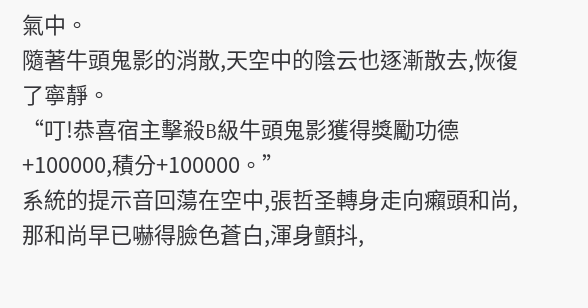氣中。
隨著牛頭鬼影的消散,天空中的陰云也逐漸散去,恢復了寧靜。
“叮!恭喜宿主擊殺B級牛頭鬼影獲得獎勵功德+100000,積分+100000。”
系統的提示音回蕩在空中,張哲圣轉身走向癩頭和尚,那和尚早已嚇得臉色蒼白,渾身顫抖,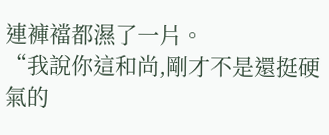連褲襠都濕了一片。
“我說你這和尚,剛才不是還挺硬氣的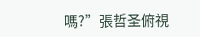嗎?”張哲圣俯視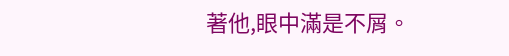著他,眼中滿是不屑。